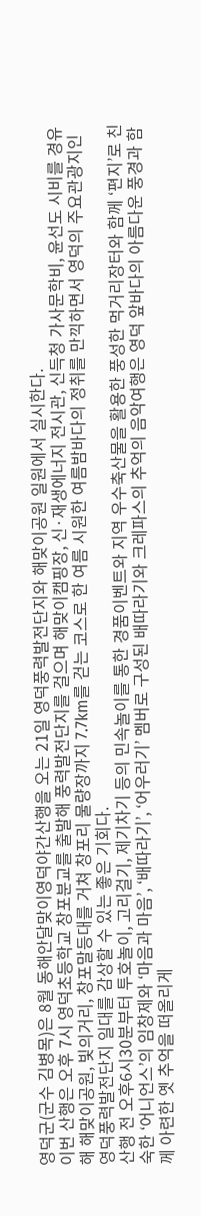영덕군(군수 김병목)은 8월 동해안달맞이영덕야간산행을 오는 21일 영덕풍력발전단지와 해맞이공원 일원에서 실시한다.
이번 산행은 오후 7시 영덕초등학교 창포분교를 출발해 풍력발전단지를 걸으며 해맞이캠핑장, 신·재생에너지 전시관, 신득청 가사문학비, 윤선도 시비를 경유해 해맞이공원, 빛의거리, 창포말등대를 거쳐 창포리 물량장까지 7.7km를 걷는 코스로 한 여름 시원한 여름밤바다의 정취를 만끽하면서 영덕의 주요관광지인 영덕풍력발전단지 일대를 감상할 수 있는 좋은 기회다.
산행 전 오후6시30분부터 투호놀이, 고리걸기, 제기차기 등의 민속놀이를 통한 경품이벤트와 지역 우수축산물을 활용한 풍성한 먹거리장터와 함께 ‘편지’로 친숙한 ‘어니언스’의 임창제와 ‘마음과 마음’, ‘배따라기’, ‘어우러기’ 멤버로 구성된 배따라기와 크레파스의 추억의 음악여행은 영덕 앞바다의 아름다운 풍경과 함께 아련한 옛 추억을 떠올리게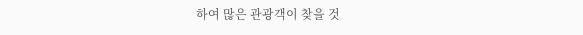하여 많은 관광객이 찾을 것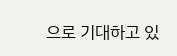으로 기대하고 있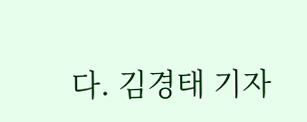다. 김경태 기자